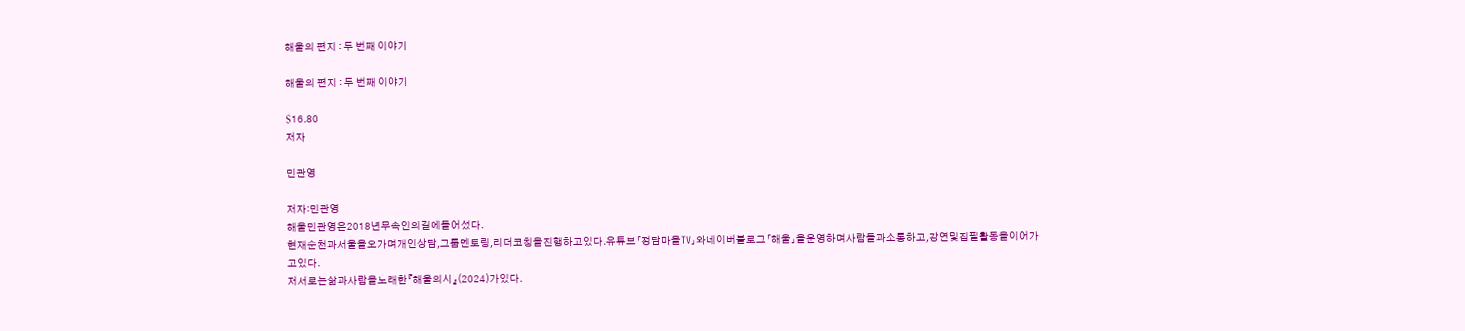해울의 편지 : 두 번째 이야기

해울의 편지 : 두 번째 이야기

$16.80
저자

민관영

저자:민관영
해울민관영은2018년무속인의길에들어섰다.
현재순천과서울을오가며개인상담,그룹멘토링,리더코칭을진행하고있다.유튜브「정담마을TV」와네이버블로그「해울」을운영하며사람들과소통하고,강연및집필활동을이어가고있다.
저서로는삶과사람을노래한『해울의시』(2024)가있다.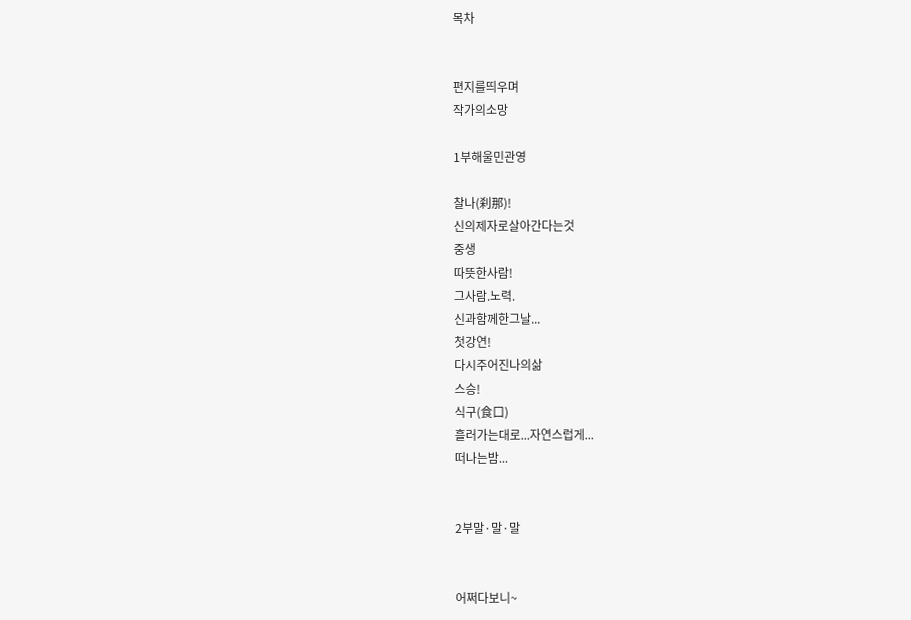목차


편지를띄우며
작가의소망

1부해울민관영

찰나(刹那)!
신의제자로살아간다는것
중생
따뜻한사람!
그사람.노력.
신과함께한그날...
첫강연!
다시주어진나의삶
스승!
식구(食口)
흘러가는대로...자연스럽게...
떠나는밤...


2부말·말·말


어쩌다보니~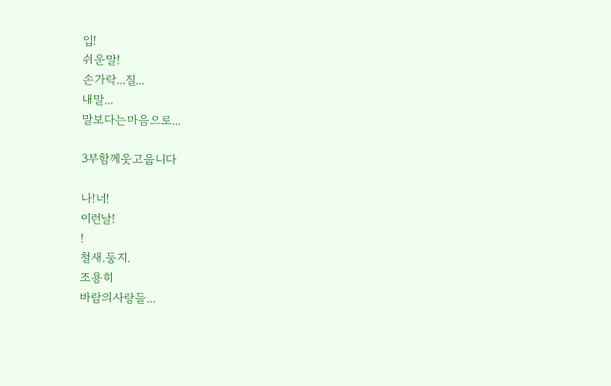입!
쉬운말!
손가락...질...
내말...
말보다는마음으로...

3부함께웃고웁니다

나!너!
이런날!
!
철새.둥지.
조용히
바람의사랑들...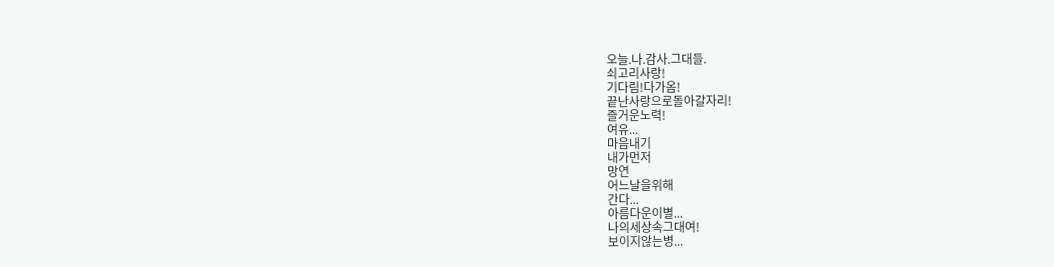오늘.나.감사.그대들.
쇠고리사랑!
기다림!다가옴!
끝난사랑으로돌아갈자리!
즐거운노력!
여유...
마음내기
내가먼저
망연
어느날을위해
간다...
아름다운이별...
나의세상속그대여!
보이지않는병...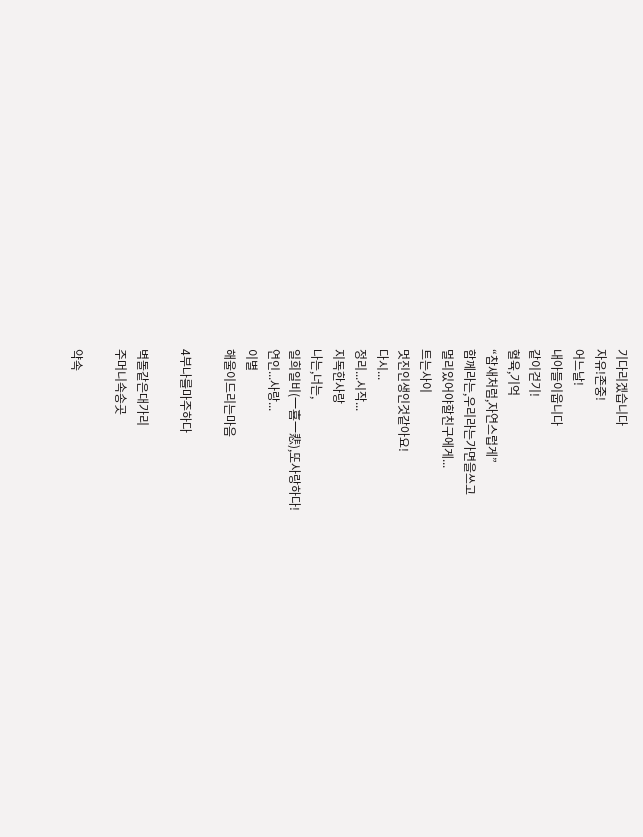기다리겠습니다
자유!존중!
어느날!
내아들이웁니다
같이걷기!
혈육,기억
“참새처럼,자연스럽게”
함께라는,우리라는가면을쓰고
멀리있어야할친구에게...
트는사이
멋진인생인것같아요!
다시...
정리...시작...
지독한사랑
나는,너는,
일희일비(一喜一悲),또사랑하다!
연인...사랑...
이별
해울이드리는마음

4부나를마주하다

벽돌같은대가리
주머니속송곳

약속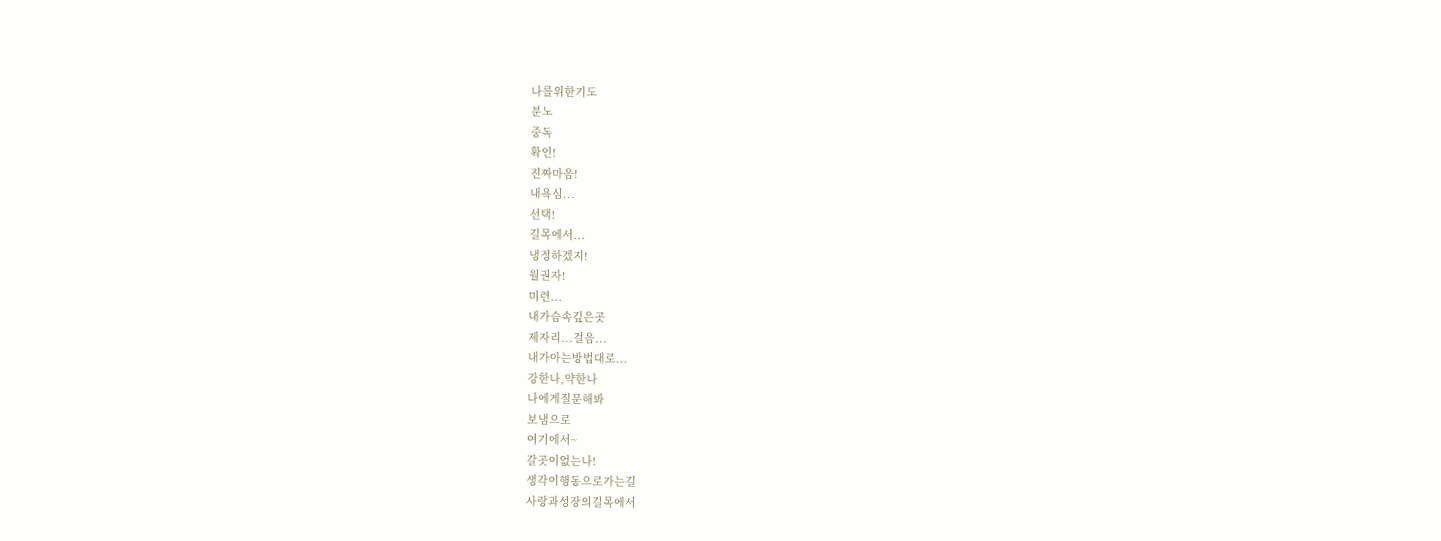나를위한기도
분노
중독
확인!
진짜마음!
내욕심...
선택!
길목에서...
냉정하겠지!
월권자!
미련...
내가슴속깊은곳
제자리...걸음...
내가아는방법대로...
강한나,약한나
나에게질문해봐
보냄으로
여기에서~
갈곳이없는나!
생각이행동으로가는길
사랑과성장의길목에서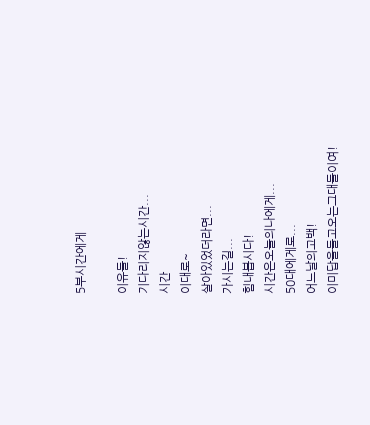5부시간에게

이유들!
기다리지않는시간...
시간
이대로~
살아있었더라면...
가시는길...
힘내봅시다!
시간은오늘의나에게...
50대에게로...
어느날의고백!
이미답을들고오는그대들이여!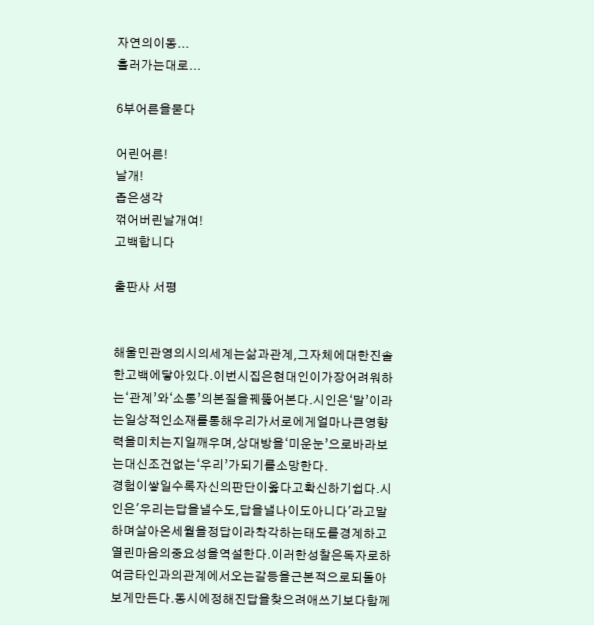자연의이동...
흘러가는대로...

6부어른을묻다

어린어른!
날개!
좁은생각
꺾어버린날개여!
고백합니다

출판사 서평


해울민관영의시의세계는삶과관계,그자체에대한진솔한고백에닿아있다.이번시집은현대인이가장어려워하는‘관계’와‘소통’의본질을꿰뚫어본다.시인은‘말’이라는일상적인소재를통해우리가서로에게얼마나큰영향력을미치는지일깨우며,상대방을‘미운눈’으로바라보는대신조건없는‘우리’가되기를소망한다.
경험이쌓일수록자신의판단이옳다고확신하기쉽다.시인은'우리는답을낼수도,답을낼나이도아니다'라고말하며살아온세월을정답이라착각하는태도를경계하고열린마음의중요성을역설한다.이러한성찰은독자로하여금타인과의관계에서오는갈등을근본적으로되돌아보게만든다.동시에정해진답을찾으려애쓰기보다함께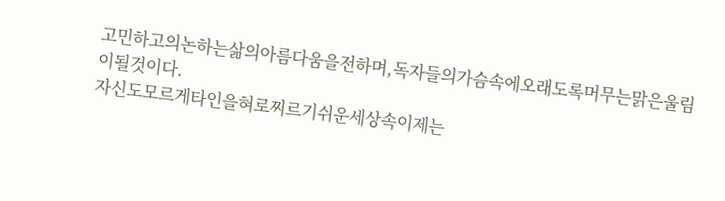고민하고의논하는삶의아름다움을전하며,독자들의가슴속에오래도록머무는맑은울림이될것이다.
자신도모르게타인을혀로찌르기쉬운세상속이제는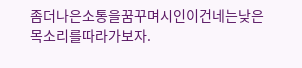좀더나은소통을꿈꾸며시인이건네는낮은목소리를따라가보자.